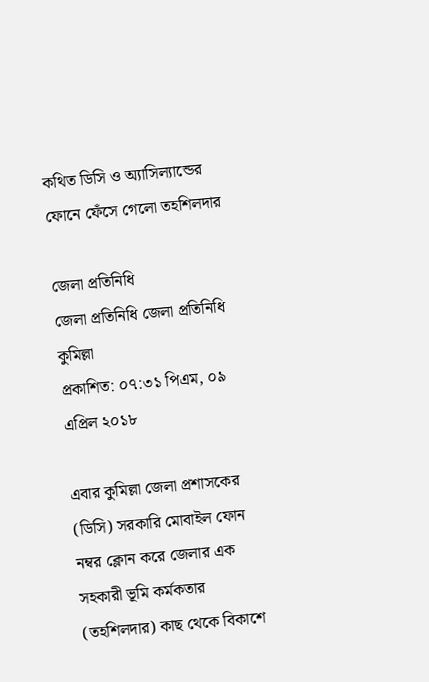কথিত ডিসি ও অ্যাসিল্যান্ডের ফোনে ফেঁসে গেলো তহশিলদার

জেলা প্রতিনিধি
জেলা প্রতিনিধি জেলা প্রতিনিধি কুমিল্লা
প্রকাশিত: ০৭:৩১ পিএম, ০৯ এপ্রিল ২০১৮

এবার কুমিল্লা জেলা প্রশাসকের (ডিসি) সরকারি মোবাইল ফোন নম্বর ক্লোন করে জেলার এক সহকারী ভূমি কর্মকতার (তহশিলদার) কাছ থেকে বিকাশে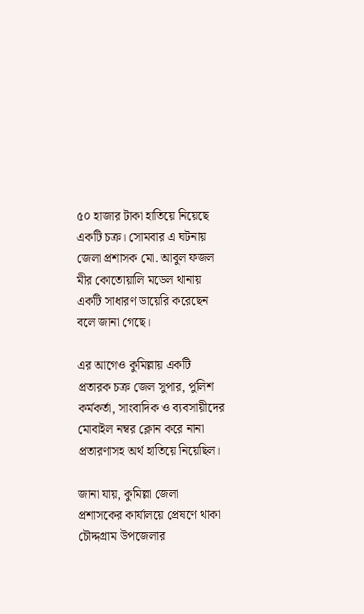৫০ হাজার টাকা হাতিয়ে নিয়েছে একটি চক্র। সোমবার এ ঘটনায় জেলা প্রশাসক মো. আবুল ফজল মীর কোতোয়ালি মডেল থানায় একটি সাধারণ ডায়েরি করেছেন বলে জানা গেছে।

এর আগেও কুমিল্লায় একটি প্রতারক চক্র জেল সুপার, পুলিশ কর্মকর্তা, সাংবাদিক ও ব্যবসায়ীদের মোবাইল নম্বর ক্লোন করে নানা প্রতারণাসহ অর্থ হাতিয়ে নিয়েছিল।

জানা যায়, কুমিল্লা জেলা প্রশাসকের কার্যালয়ে প্রেষণে থাকা চৌদ্দগ্রাম উপজেলার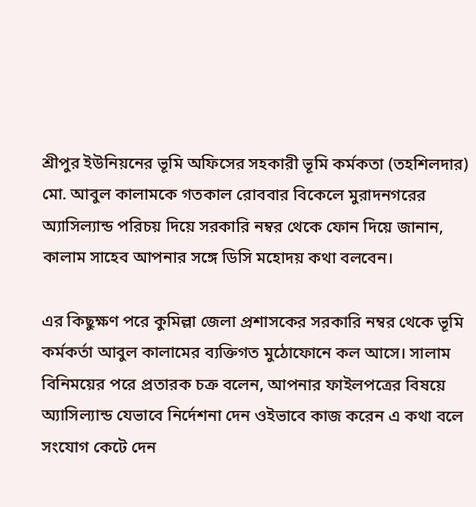শ্রীপুর ইউনিয়নের ভূমি অফিসের সহকারী ভূমি কর্মকতা (তহশিলদার) মো. আবুল কালামকে গতকাল রোববার বিকেলে মুরাদনগরের অ্যাসিল্যান্ড পরিচয় দিয়ে সরকারি নম্বর থেকে ফোন দিয়ে জানান, কালাম সাহেব আপনার সঙ্গে ডিসি মহোদয় কথা বলবেন।

এর কিছুক্ষণ পরে কুমিল্লা জেলা প্রশাসকের সরকারি নম্বর থেকে ভূমি কর্মকর্তা আবুল কালামের ব্যক্তিগত মুঠোফোনে কল আসে। সালাম বিনিময়ের পরে প্রতারক চক্র বলেন, আপনার ফাইলপত্রের বিষয়ে অ্যাসিল্যান্ড যেভাবে নির্দেশনা দেন ওইভাবে কাজ করেন এ কথা বলে সংযোগ কেটে দেন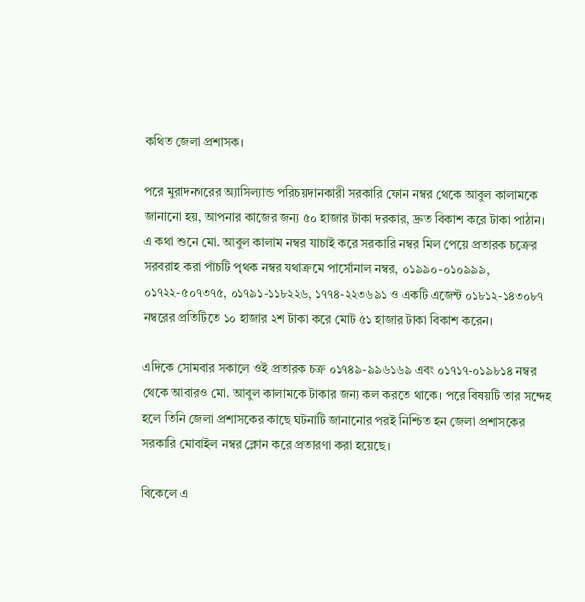কথিত জেলা প্রশাসক।

পরে মুরাদনগরের অ্যাসিল্যান্ড পরিচয়দানকারী সরকারি ফোন নম্বর থেকে আবুল কালামকে জানানো হয়, আপনার কাজের জন্য ৫০ হাজার টাকা দরকার, দ্রুত বিকাশ করে টাকা পাঠান। এ কথা শুনে মো. আবুল কালাম নম্বর যাচাই করে সরকারি নম্বর মিল পেয়ে প্রতারক চক্রের সরবরাহ করা পাঁচটি পৃথক নম্বর যথাক্রমে পার্সোনাল নম্বর, ০১৯৯০-০১০৯৯৯, ০১৭২২-৫০৭৩৭৫, ০১৭৯১-১১৮২২৬, ১৭৭৪-২২৩৬৯১ ও একটি এজেন্ট ০১৮১২-১৪৩০৮৭ নম্বরের প্রতিটিতে ১০ হাজার ২শ টাকা করে মোট ৫১ হাজার টাকা বিকাশ করেন।

এদিকে সোমবার সকালে ওই প্রতারক চক্র ০১৭৪৯-৯৯৬১৬৯ এবং ০১৭১৭-০১৯৮১৪ নম্বর থেকে আবারও মো. আবুল কালামকে টাকার জন্য কল করতে থাকে। পরে বিষয়টি তার সন্দেহ হলে তিনি জেলা প্রশাসকের কাছে ঘটনাটি জানানোর পরই নিশ্চিত হন জেলা প্রশাসকের সরকারি মোবাইল নম্বর ক্লোন করে প্রতারণা করা হয়েছে।

বিকেলে এ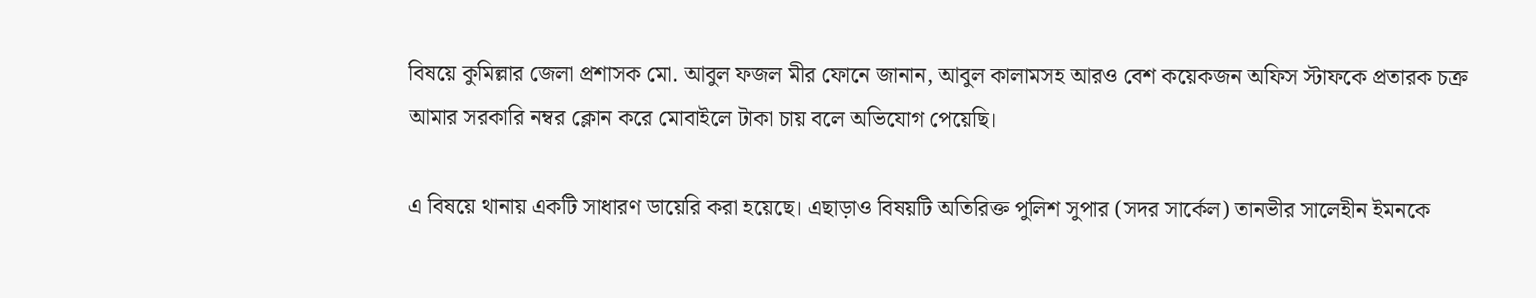বিষয়ে কুমিল্লার জেলা প্রশাসক মো. আবুল ফজল মীর ফোনে জানান, আবুল কালামসহ আরও বেশ কয়েকজন অফিস স্টাফকে প্রতারক চক্র আমার সরকারি নম্বর ক্লোন করে মোবাইলে টাকা চায় বলে অভিযোগ পেয়েছি।

এ বিষয়ে থানায় একটি সাধারণ ডায়েরি করা হয়েছে। এছাড়াও বিষয়টি অতিরিক্ত পুলিশ সুপার (সদর সার্কেল) তানভীর সালেহীন ইমনকে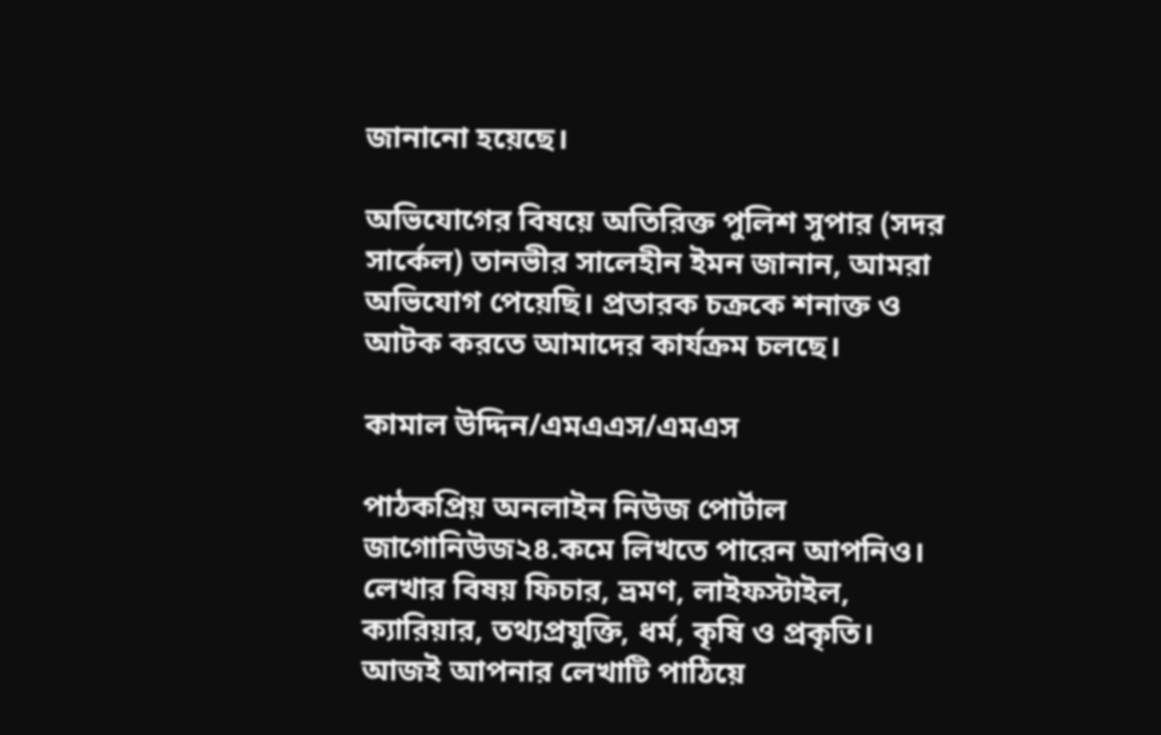জানানো হয়েছে।

অভিযোগের বিষয়ে অতিরিক্ত পুলিশ সুপার (সদর সার্কেল) তানভীর সালেহীন ইমন জানান, আমরা অভিযোগ পেয়েছি। প্রতারক চক্রকে শনাক্ত ও আটক করতে আমাদের কার্যক্রম চলছে।

কামাল উদ্দিন/এমএএস/এমএস

পাঠকপ্রিয় অনলাইন নিউজ পোর্টাল জাগোনিউজ২৪.কমে লিখতে পারেন আপনিও। লেখার বিষয় ফিচার, ভ্রমণ, লাইফস্টাইল, ক্যারিয়ার, তথ্যপ্রযুক্তি, ধর্ম, কৃষি ও প্রকৃতি। আজই আপনার লেখাটি পাঠিয়ে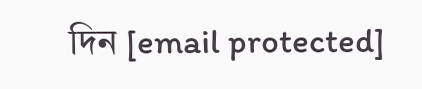দিন [email protected]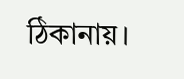ঠিকানায়।